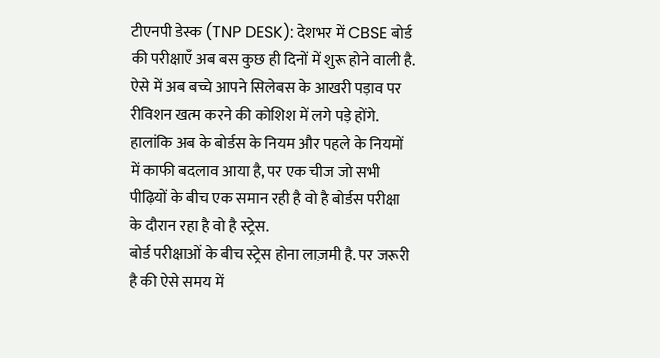टीएनपी डेस्क (TNP DESK): देशभर में CBSE बोर्ड की परीक्षाएँ अब बस कुछ ही दिनों में शुरू होने वाली है. ऐसे में अब बच्चे आपने सिलेबस के आखरी पड़ाव पर रीविशन खत्म करने की कोशिश में लगे पड़े होंगे. हालांकि अब के बोर्डस के नियम और पहले के नियमों में काफी बदलाव आया है, पर एक चीज जो सभी पीढ़ियों के बीच एक समान रही है वो है बोर्डस परीक्षा के दौरान रहा है वो है स्ट्रेस.
बोर्ड परीक्षाओं के बीच स्ट्रेस होना लाज़मी है. पर जरूरी है की ऐसे समय में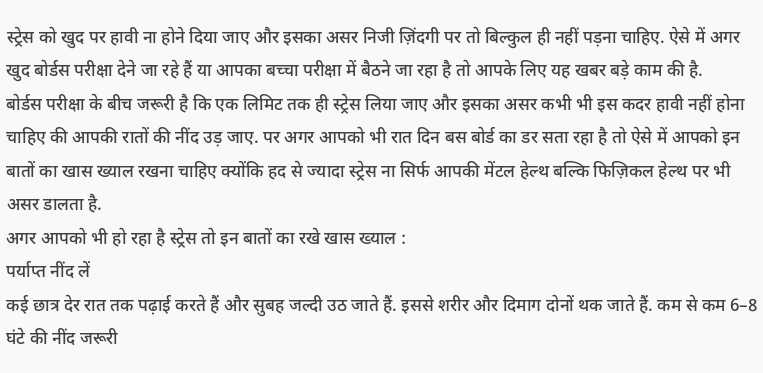स्ट्रेस को खुद पर हावी ना होने दिया जाए और इसका असर निजी ज़िंदगी पर तो बिल्कुल ही नहीं पड़ना चाहिए. ऐसे में अगर खुद बोर्डस परीक्षा देने जा रहे हैं या आपका बच्चा परीक्षा में बैठने जा रहा है तो आपके लिए यह खबर बड़े काम की है.
बोर्डस परीक्षा के बीच जरूरी है कि एक लिमिट तक ही स्ट्रेस लिया जाए और इसका असर कभी भी इस कदर हावी नहीं होना चाहिए की आपकी रातों की नींद उड़ जाए. पर अगर आपको भी रात दिन बस बोर्ड का डर सता रहा है तो ऐसे में आपको इन बातों का खास ख्याल रखना चाहिए क्योंकि हद से ज्यादा स्ट्रेस ना सिर्फ आपकी मेंटल हेल्थ बल्कि फिज़िकल हेल्थ पर भी असर डालता है.
अगर आपको भी हो रहा है स्ट्रेस तो इन बातों का रखे खास ख्याल :
पर्याप्त नींद लें
कई छात्र देर रात तक पढ़ाई करते हैं और सुबह जल्दी उठ जाते हैं. इससे शरीर और दिमाग दोनों थक जाते हैं. कम से कम 6–8 घंटे की नींद जरूरी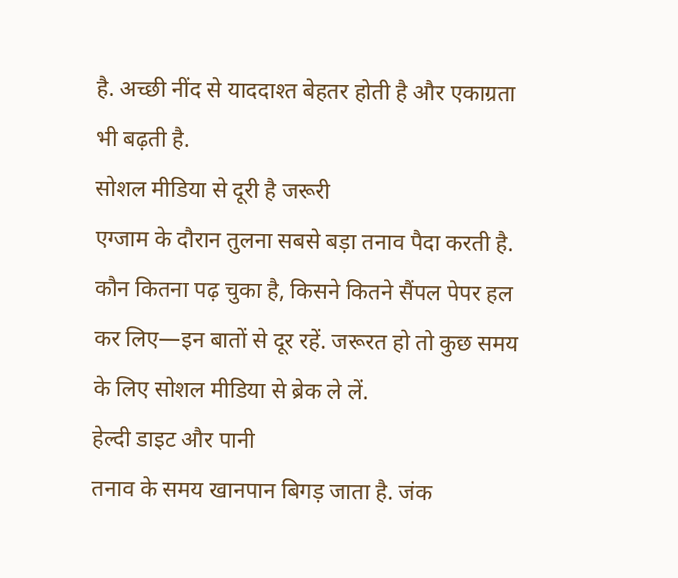है. अच्छी नींद से याददाश्त बेहतर होती है और एकाग्रता भी बढ़ती है.
सोशल मीडिया से दूरी है जरूरी
एग्जाम के दौरान तुलना सबसे बड़ा तनाव पैदा करती है. कौन कितना पढ़ चुका है, किसने कितने सैंपल पेपर हल कर लिए—इन बातों से दूर रहें. जरूरत हो तो कुछ समय के लिए सोशल मीडिया से ब्रेक ले लें.
हेल्दी डाइट और पानी
तनाव के समय खानपान बिगड़ जाता है. जंक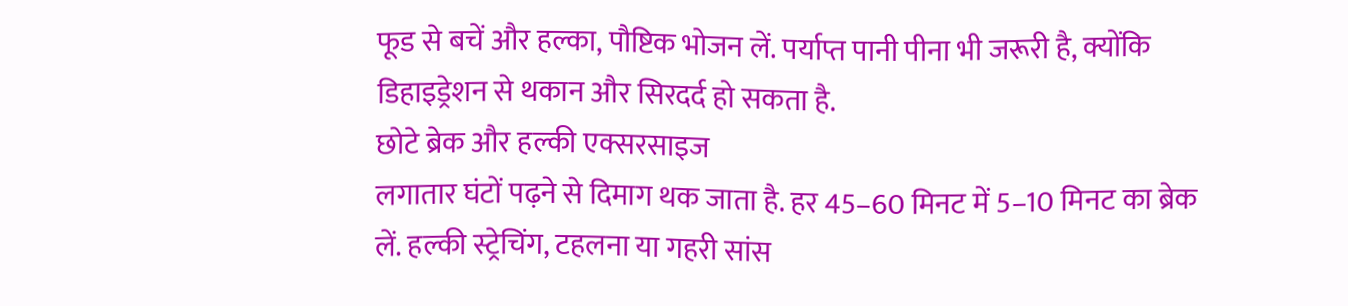फूड से बचें और हल्का, पौष्टिक भोजन लें. पर्याप्त पानी पीना भी जरूरी है, क्योंकि डिहाइड्रेशन से थकान और सिरदर्द हो सकता है.
छोटे ब्रेक और हल्की एक्सरसाइज
लगातार घंटों पढ़ने से दिमाग थक जाता है. हर 45–60 मिनट में 5–10 मिनट का ब्रेक लें. हल्की स्ट्रेचिंग, टहलना या गहरी सांस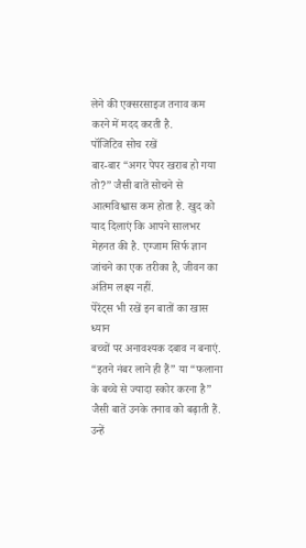लेने की एक्सरसाइज तनाव कम करने में मदद करती है.
पॉजिटिव सोच रखें
बार-बार “अगर पेपर खराब हो गया तो?” जैसी बातें सोचने से आत्मविश्वास कम होता है. खुद को याद दिलाएं कि आपने सालभर मेहनत की है. एग्जाम सिर्फ ज्ञान जांचने का एक तरीका है, जीवन का अंतिम लक्ष्य नहीं.
पेरेंट्स भी रखें इन बातों का खास ध्यान
बच्चों पर अनावश्यक दबाव न बनाएं. “इतने नंबर लाने ही हैं” या “फलाना के बच्चे से ज्यादा स्कोर करना है” जैसी बातें उनके तनाव को बढ़ाती हैं. उन्हें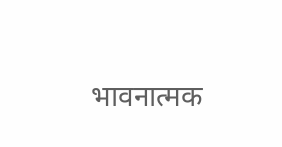भावनात्मक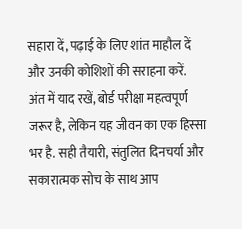सहारा दें, पढ़ाई के लिए शांत माहौल दें और उनकी कोशिशों की सराहना करें.
अंत में याद रखें, बोर्ड परीक्षा महत्वपूर्ण जरूर है, लेकिन यह जीवन का एक हिस्सा भर है. सही तैयारी, संतुलित दिनचर्या और सकारात्मक सोच के साथ आप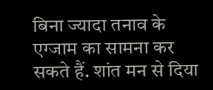बिना ज्यादा तनाव के एग्जाम का सामना कर सकते हैं. शांत मन से दिया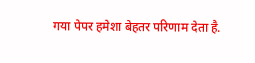गया पेपर हमेशा बेहतर परिणाम देता है.